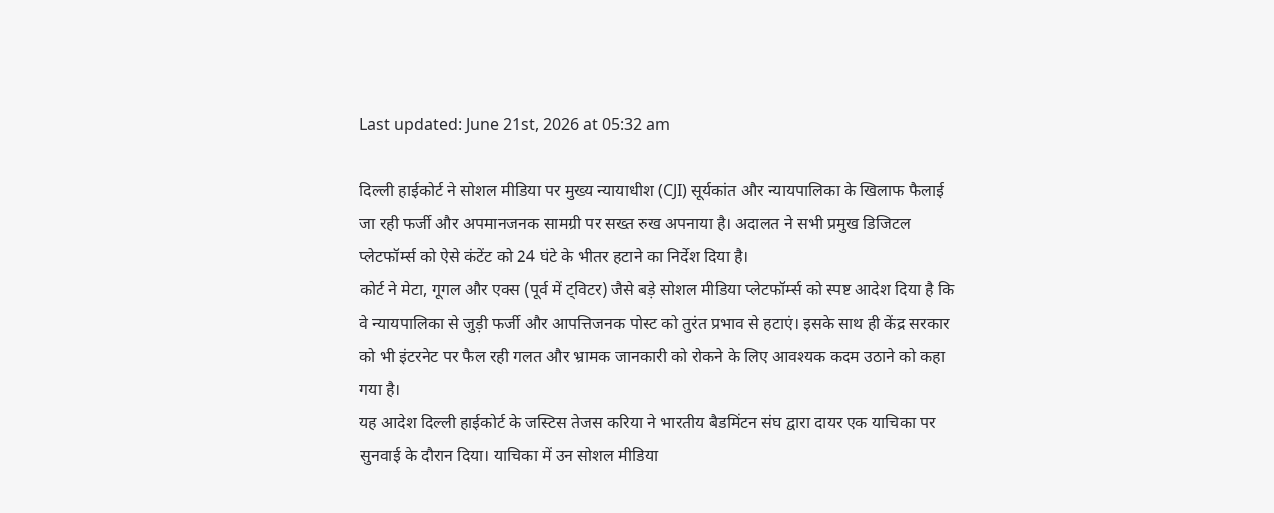Last updated: June 21st, 2026 at 05:32 am

दिल्ली हाईकोर्ट ने सोशल मीडिया पर मुख्य न्यायाधीश (CJI) सूर्यकांत और न्यायपालिका के खिलाफ फैलाई जा रही फर्जी और अपमानजनक सामग्री पर सख्त रुख अपनाया है। अदालत ने सभी प्रमुख डिजिटल प्लेटफॉर्म्स को ऐसे कंटेंट को 24 घंटे के भीतर हटाने का निर्देश दिया है।
कोर्ट ने मेटा, गूगल और एक्स (पूर्व में ट्विटर) जैसे बड़े सोशल मीडिया प्लेटफॉर्म्स को स्पष्ट आदेश दिया है कि वे न्यायपालिका से जुड़ी फर्जी और आपत्तिजनक पोस्ट को तुरंत प्रभाव से हटाएं। इसके साथ ही केंद्र सरकार को भी इंटरनेट पर फैल रही गलत और भ्रामक जानकारी को रोकने के लिए आवश्यक कदम उठाने को कहा गया है।
यह आदेश दिल्ली हाईकोर्ट के जस्टिस तेजस करिया ने भारतीय बैडमिंटन संघ द्वारा दायर एक याचिका पर सुनवाई के दौरान दिया। याचिका में उन सोशल मीडिया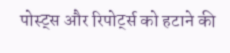पोस्ट्स और रिपोर्ट्स को हटाने की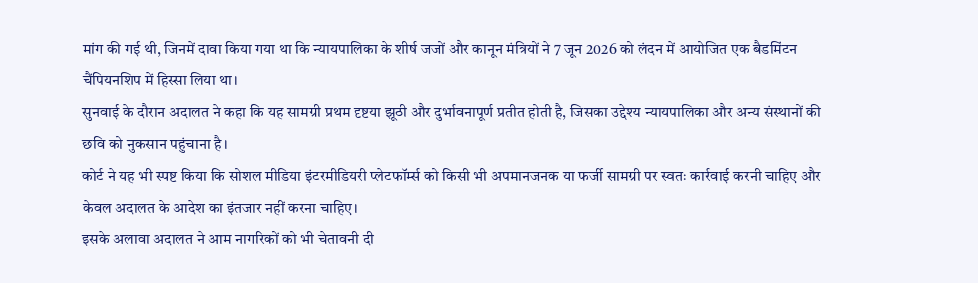मांग की गई थी, जिनमें दावा किया गया था कि न्यायपालिका के शीर्ष जजों और कानून मंत्रियों ने 7 जून 2026 को लंदन में आयोजित एक बैडमिंटन चैंपियनशिप में हिस्सा लिया था।
सुनवाई के दौरान अदालत ने कहा कि यह सामग्री प्रथम दृष्टया झूठी और दुर्भावनापूर्ण प्रतीत होती है, जिसका उद्देश्य न्यायपालिका और अन्य संस्थानों की छवि को नुकसान पहुंचाना है।
कोर्ट ने यह भी स्पष्ट किया कि सोशल मीडिया इंटरमीडियरी प्लेटफॉर्म्स को किसी भी अपमानजनक या फर्जी सामग्री पर स्वतः कार्रवाई करनी चाहिए और केवल अदालत के आदेश का इंतजार नहीं करना चाहिए।
इसके अलावा अदालत ने आम नागरिकों को भी चेतावनी दी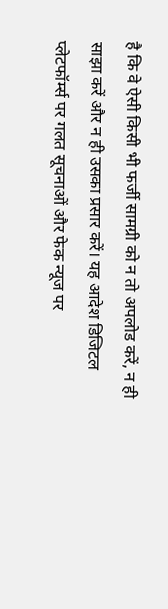है कि वे ऐसी किसी भी फर्जी सामग्री को न तो अपलोड करें, न ही साझा करें और न ही उसका प्रसार करें। यह आदेश डिजिटल प्लेटफॉर्म्स पर गलत सूचनाओं और फेक न्यूज पर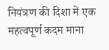नियंत्रण की दिशा में एक महत्वपूर्ण कदम माना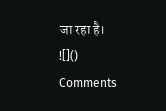जा रहा है।
![]()
Comments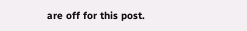are off for this post.